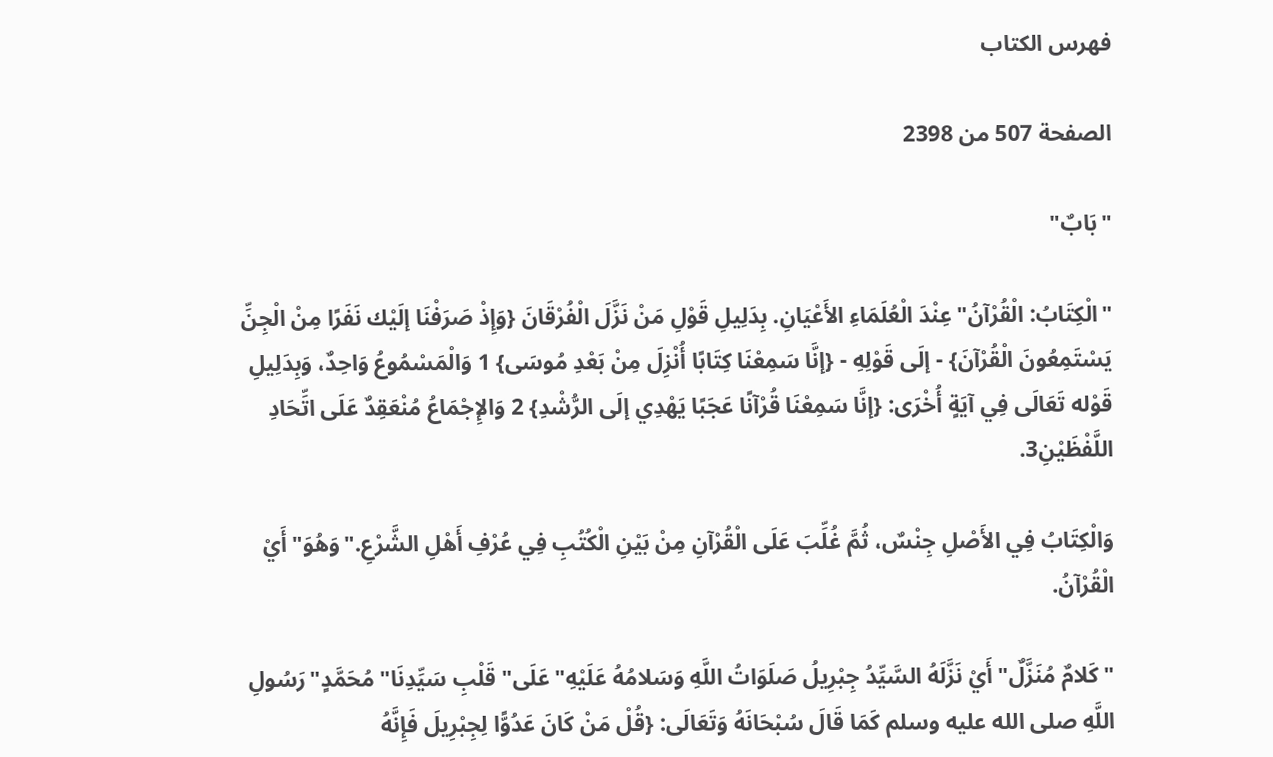فهرس الكتاب

الصفحة 507 من 2398

"بَابٌ"

"الْكِتَابُ: الْقُرْآنُ"عِنْدَ الْعُلَمَاءِ الأَعْيَانِ. بِدَلِيلِ قَوْلِ مَنْ نَزَّلَ الْفُرْقَانَ {وَإِذْ صَرَفْنَا إلَيْك نَفَرًا مِنْ الْجِنِّ يَسْتَمِعُونَ الْقُرْآنَ} - إلَى قَوْلِهِ - {إنَّا سَمِعْنَا كِتَابًا أُنْزِلَ مِنْ بَعْدِ مُوسَى} 1 وَالْمَسْمُوعُ وَاحِدٌ، وَبِدَلِيلِ قَوْله تَعَالَى فِي آيَةٍ أُخْرَى: {إنَّا سَمِعْنَا قُرْآنًا عَجَبًا يَهْدِي إلَى الرُّشْدِ} 2 وَالإِجْمَاعُ مُنْعَقِدٌ عَلَى اتِّحَادِ اللَّفْظَيْنِ3.

وَالْكِتَابُ فِي الأَصْلِ جِنْسٌ، ثُمَّ غُلِّبَ عَلَى الْقُرْآنِ مِنْ بَيْنِ الْكُتُبِ فِي عُرْفِ أَهْلِ الشَّرْعِ."وَهُوَ"أَيْ الْقُرْآنُ.

"كَلامٌ مُنَزَّلٌ"أَيْ نَزَّلَهُ السَّيِّدُ جِبْرِيلُ صَلَوَاتُ اللَّهِ وَسَلامُهُ عَلَيْهِ"عَلَى"قَلْبِ سَيِّدِنَا"مُحَمَّدٍ"رَسُولِ اللَّهِ صلى الله عليه وسلم كَمَا قَالَ سُبْحَانَهُ وَتَعَالَى: {قُلْ مَنْ كَانَ عَدُوًّا لِجِبْرِيلَ فَإِنَّهُ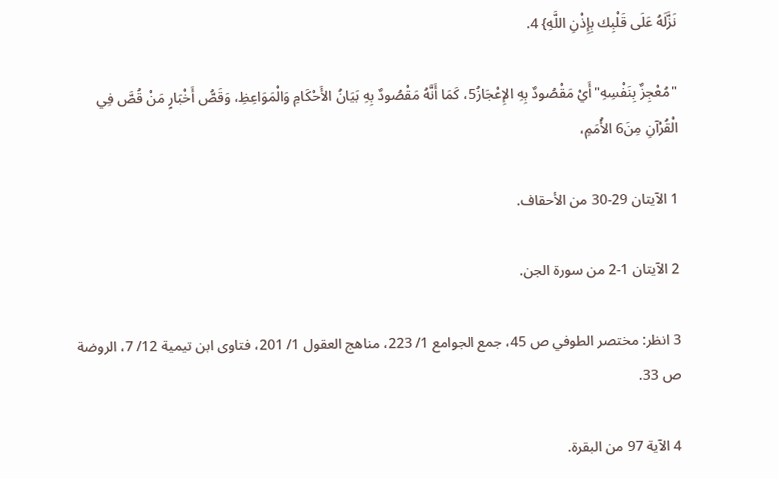نَزَّلَهُ عَلَى قَلْبِك بِإِذْنِ اللَّهِ} 4.

"مُعْجِزٌ بِنَفْسِهِ"أَيْ مَقْصُودٌ بِهِ الإِعْجَازُ5، كَمَا أَنَّهُ مَقْصُودٌ بِهِ بَيَانُ الأَحْكَامِ وَالْمَوَاعِظِ، وَقَصُّ أَخْبَارٍ مَنْ قُصَّ فِي الْقُرْآنِ مِنَ6 الأُمَمِ،

1 الآيتان 29-30 من الأحقاف.

2 الآيتان 1-2 من سورة الجن.

3 انظر: مختصر الطوفي ص 45، جمع الجوامع 1/ 223، مناهج العقول 1/ 201، فتاوى ابن تيمية 12/ 7، الروضة ص 33.

4 الآية 97 من البقرة.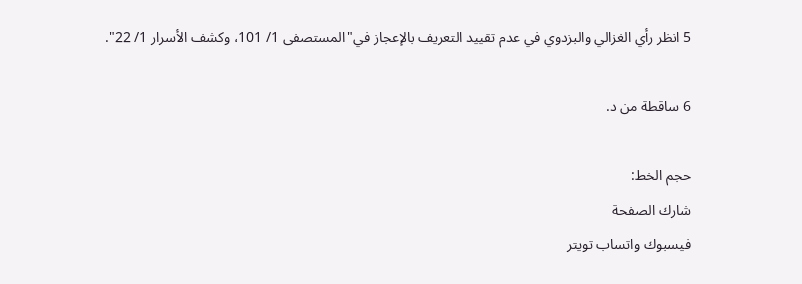5 انظر رأي الغزالي والبزدوي في عدم تقييد التعريف بالإعجاز في"المستصفى 1/ 101، وكشف الأسرار 1/ 22".

6 ساقطة من د.

حجم الخط:
شارك الصفحة
فيسبوك واتساب تويتر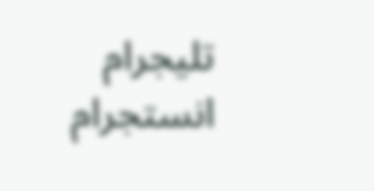تليجرام انستجرام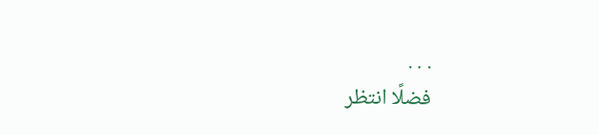. . .
فضلًا انتظر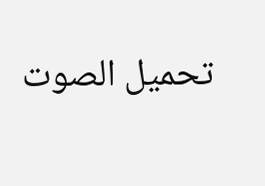تحميل الصوت